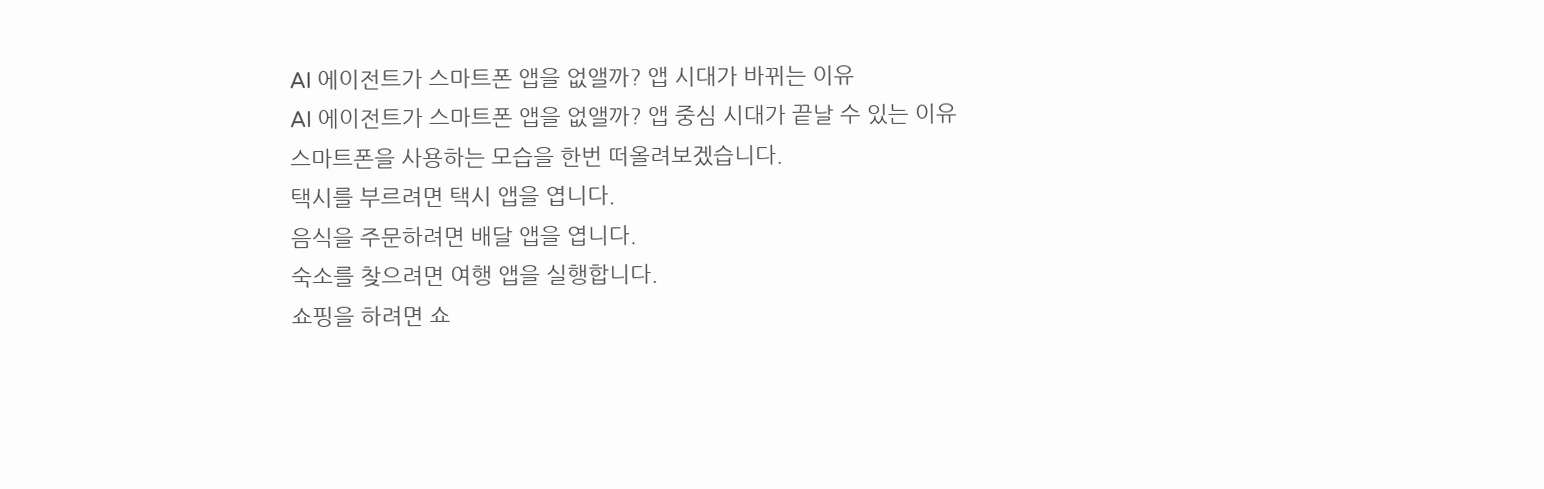AI 에이전트가 스마트폰 앱을 없앨까? 앱 시대가 바뀌는 이유
AI 에이전트가 스마트폰 앱을 없앨까? 앱 중심 시대가 끝날 수 있는 이유
스마트폰을 사용하는 모습을 한번 떠올려보겠습니다.
택시를 부르려면 택시 앱을 엽니다.
음식을 주문하려면 배달 앱을 엽니다.
숙소를 찾으려면 여행 앱을 실행합니다.
쇼핑을 하려면 쇼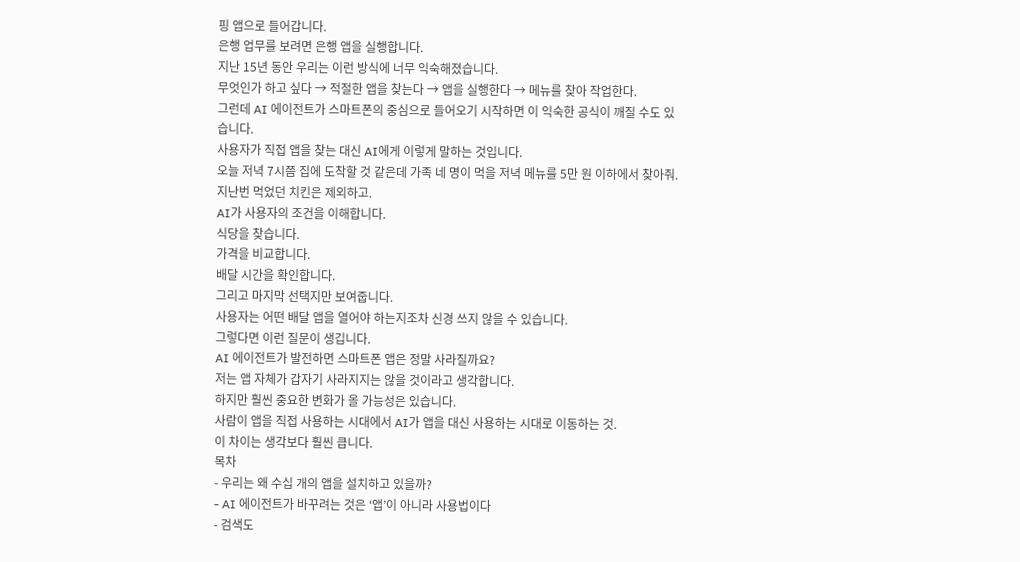핑 앱으로 들어갑니다.
은행 업무를 보려면 은행 앱을 실행합니다.
지난 15년 동안 우리는 이런 방식에 너무 익숙해졌습니다.
무엇인가 하고 싶다 → 적절한 앱을 찾는다 → 앱을 실행한다 → 메뉴를 찾아 작업한다.
그런데 AI 에이전트가 스마트폰의 중심으로 들어오기 시작하면 이 익숙한 공식이 깨질 수도 있습니다.
사용자가 직접 앱을 찾는 대신 AI에게 이렇게 말하는 것입니다.
오늘 저녁 7시쯤 집에 도착할 것 같은데 가족 네 명이 먹을 저녁 메뉴를 5만 원 이하에서 찾아줘. 지난번 먹었던 치킨은 제외하고.
AI가 사용자의 조건을 이해합니다.
식당을 찾습니다.
가격을 비교합니다.
배달 시간을 확인합니다.
그리고 마지막 선택지만 보여줍니다.
사용자는 어떤 배달 앱을 열어야 하는지조차 신경 쓰지 않을 수 있습니다.
그렇다면 이런 질문이 생깁니다.
AI 에이전트가 발전하면 스마트폰 앱은 정말 사라질까요?
저는 앱 자체가 갑자기 사라지지는 않을 것이라고 생각합니다.
하지만 훨씬 중요한 변화가 올 가능성은 있습니다.
사람이 앱을 직접 사용하는 시대에서 AI가 앱을 대신 사용하는 시대로 이동하는 것.
이 차이는 생각보다 훨씬 큽니다.
목차
- 우리는 왜 수십 개의 앱을 설치하고 있을까?
- AI 에이전트가 바꾸려는 것은 ‘앱’이 아니라 사용법이다
- 검색도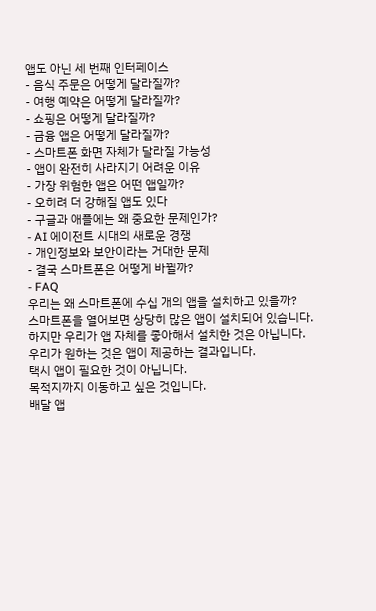앱도 아닌 세 번째 인터페이스
- 음식 주문은 어떻게 달라질까?
- 여행 예약은 어떻게 달라질까?
- 쇼핑은 어떻게 달라질까?
- 금융 앱은 어떻게 달라질까?
- 스마트폰 화면 자체가 달라질 가능성
- 앱이 완전히 사라지기 어려운 이유
- 가장 위험한 앱은 어떤 앱일까?
- 오히려 더 강해질 앱도 있다
- 구글과 애플에는 왜 중요한 문제인가?
- AI 에이전트 시대의 새로운 경쟁
- 개인정보와 보안이라는 거대한 문제
- 결국 스마트폰은 어떻게 바뀔까?
- FAQ
우리는 왜 스마트폰에 수십 개의 앱을 설치하고 있을까?
스마트폰을 열어보면 상당히 많은 앱이 설치되어 있습니다.
하지만 우리가 앱 자체를 좋아해서 설치한 것은 아닙니다.
우리가 원하는 것은 앱이 제공하는 결과입니다.
택시 앱이 필요한 것이 아닙니다.
목적지까지 이동하고 싶은 것입니다.
배달 앱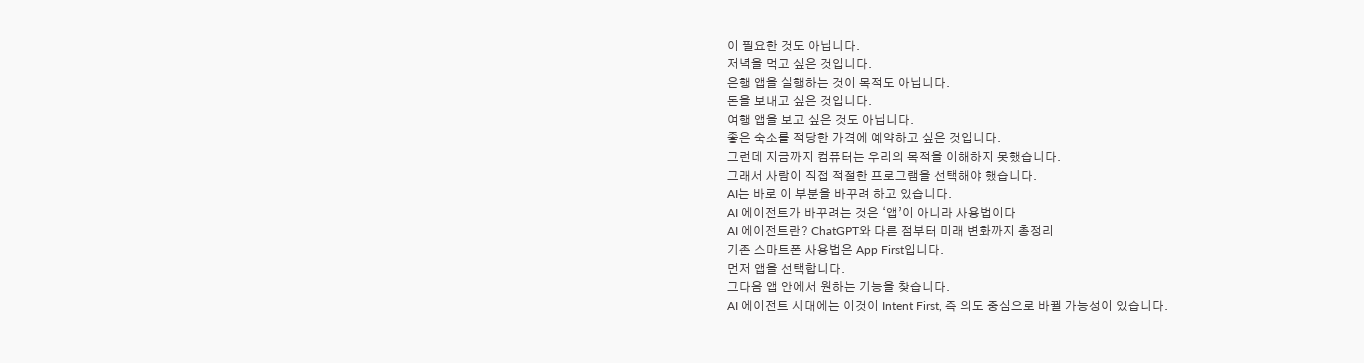이 필요한 것도 아닙니다.
저녁을 먹고 싶은 것입니다.
은행 앱을 실행하는 것이 목적도 아닙니다.
돈을 보내고 싶은 것입니다.
여행 앱을 보고 싶은 것도 아닙니다.
좋은 숙소를 적당한 가격에 예약하고 싶은 것입니다.
그런데 지금까지 컴퓨터는 우리의 목적을 이해하지 못했습니다.
그래서 사람이 직접 적절한 프로그램을 선택해야 했습니다.
AI는 바로 이 부분을 바꾸려 하고 있습니다.
AI 에이전트가 바꾸려는 것은 ‘앱’이 아니라 사용법이다
AI 에이전트란? ChatGPT와 다른 점부터 미래 변화까지 총정리
기존 스마트폰 사용법은 App First입니다.
먼저 앱을 선택합니다.
그다음 앱 안에서 원하는 기능을 찾습니다.
AI 에이전트 시대에는 이것이 Intent First, 즉 의도 중심으로 바뀔 가능성이 있습니다.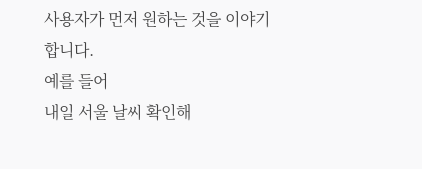사용자가 먼저 원하는 것을 이야기합니다.
예를 들어
내일 서울 날씨 확인해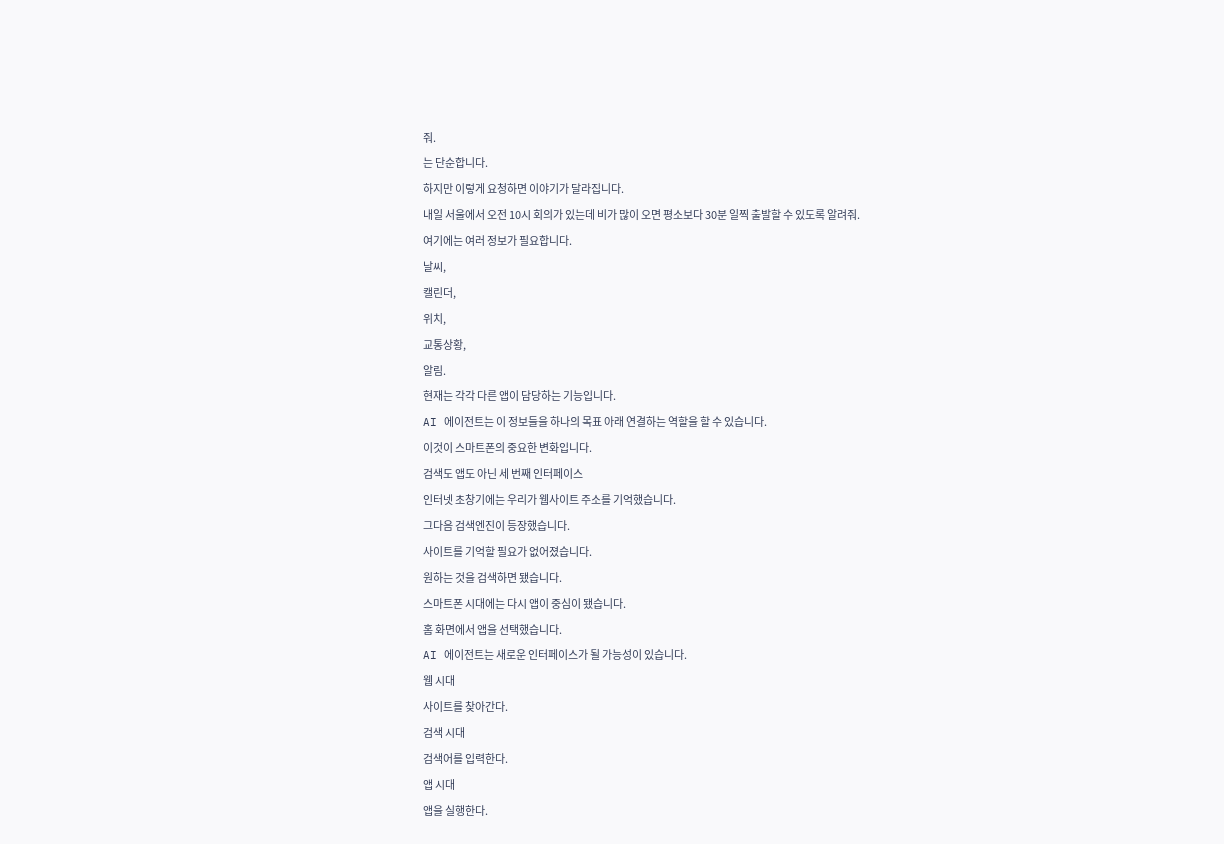줘.
는 단순합니다.
하지만 이렇게 요청하면 이야기가 달라집니다.
내일 서울에서 오전 10시 회의가 있는데 비가 많이 오면 평소보다 30분 일찍 출발할 수 있도록 알려줘.
여기에는 여러 정보가 필요합니다.
날씨,
캘린더,
위치,
교통상황,
알림.
현재는 각각 다른 앱이 담당하는 기능입니다.
AI 에이전트는 이 정보들을 하나의 목표 아래 연결하는 역할을 할 수 있습니다.
이것이 스마트폰의 중요한 변화입니다.
검색도 앱도 아닌 세 번째 인터페이스
인터넷 초창기에는 우리가 웹사이트 주소를 기억했습니다.
그다음 검색엔진이 등장했습니다.
사이트를 기억할 필요가 없어졌습니다.
원하는 것을 검색하면 됐습니다.
스마트폰 시대에는 다시 앱이 중심이 됐습니다.
홈 화면에서 앱을 선택했습니다.
AI 에이전트는 새로운 인터페이스가 될 가능성이 있습니다.
웹 시대
사이트를 찾아간다.
검색 시대
검색어를 입력한다.
앱 시대
앱을 실행한다.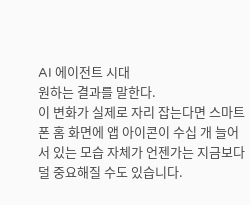AI 에이전트 시대
원하는 결과를 말한다.
이 변화가 실제로 자리 잡는다면 스마트폰 홈 화면에 앱 아이콘이 수십 개 늘어서 있는 모습 자체가 언젠가는 지금보다 덜 중요해질 수도 있습니다.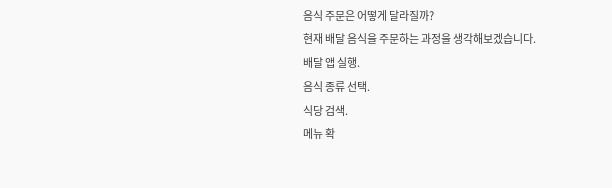음식 주문은 어떻게 달라질까?
현재 배달 음식을 주문하는 과정을 생각해보겠습니다.
배달 앱 실행.
음식 종류 선택.
식당 검색.
메뉴 확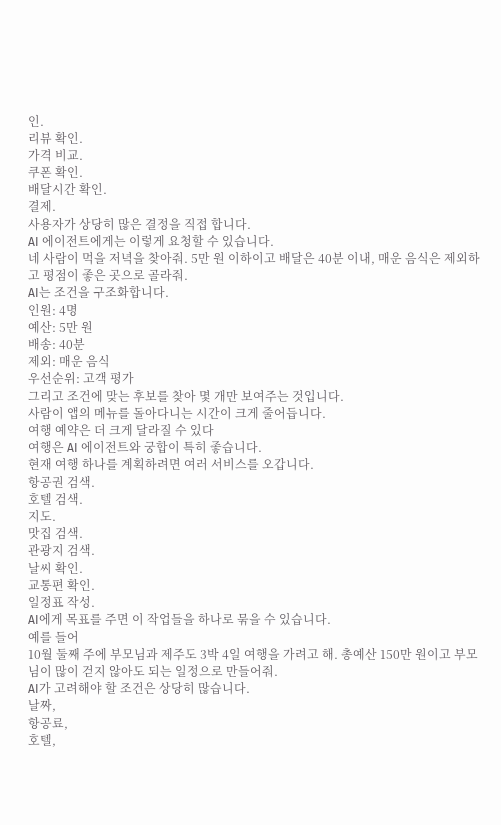인.
리뷰 확인.
가격 비교.
쿠폰 확인.
배달시간 확인.
결제.
사용자가 상당히 많은 결정을 직접 합니다.
AI 에이전트에게는 이렇게 요청할 수 있습니다.
네 사람이 먹을 저녁을 찾아줘. 5만 원 이하이고 배달은 40분 이내, 매운 음식은 제외하고 평점이 좋은 곳으로 골라줘.
AI는 조건을 구조화합니다.
인원: 4명
예산: 5만 원
배송: 40분
제외: 매운 음식
우선순위: 고객 평가
그리고 조건에 맞는 후보를 찾아 몇 개만 보여주는 것입니다.
사람이 앱의 메뉴를 돌아다니는 시간이 크게 줄어듭니다.
여행 예약은 더 크게 달라질 수 있다
여행은 AI 에이전트와 궁합이 특히 좋습니다.
현재 여행 하나를 계획하려면 여러 서비스를 오갑니다.
항공권 검색.
호텔 검색.
지도.
맛집 검색.
관광지 검색.
날씨 확인.
교통편 확인.
일정표 작성.
AI에게 목표를 주면 이 작업들을 하나로 묶을 수 있습니다.
예를 들어
10월 둘째 주에 부모님과 제주도 3박 4일 여행을 가려고 해. 총예산 150만 원이고 부모님이 많이 걷지 않아도 되는 일정으로 만들어줘.
AI가 고려해야 할 조건은 상당히 많습니다.
날짜,
항공료,
호텔,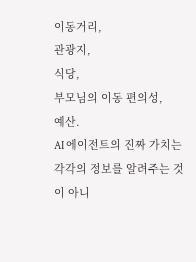이동거리,
관광지,
식당,
부모님의 이동 편의성,
예산.
AI 에이전트의 진짜 가치는 각각의 정보를 알려주는 것이 아니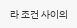라 조건 사이의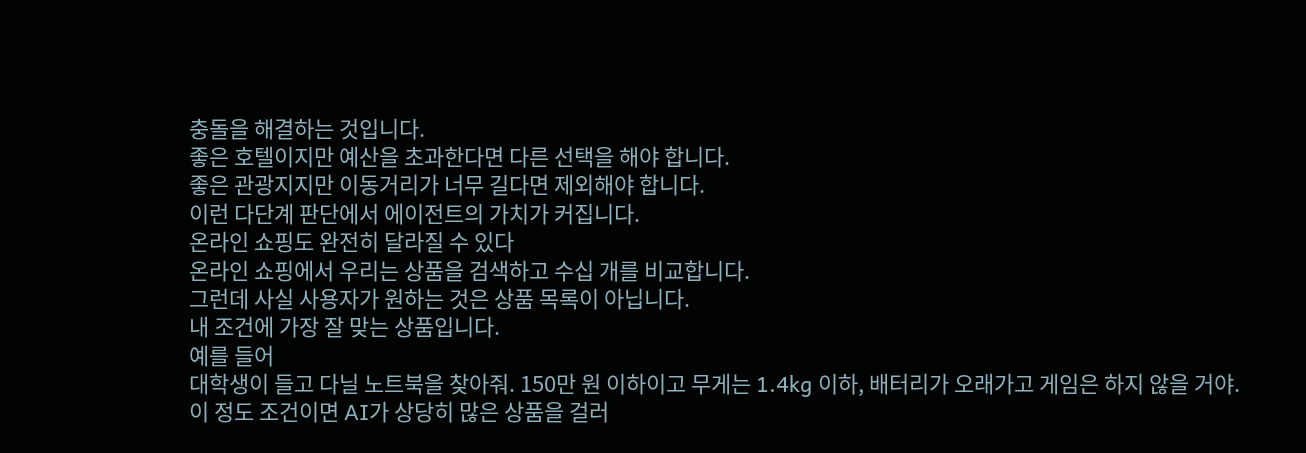충돌을 해결하는 것입니다.
좋은 호텔이지만 예산을 초과한다면 다른 선택을 해야 합니다.
좋은 관광지지만 이동거리가 너무 길다면 제외해야 합니다.
이런 다단계 판단에서 에이전트의 가치가 커집니다.
온라인 쇼핑도 완전히 달라질 수 있다
온라인 쇼핑에서 우리는 상품을 검색하고 수십 개를 비교합니다.
그런데 사실 사용자가 원하는 것은 상품 목록이 아닙니다.
내 조건에 가장 잘 맞는 상품입니다.
예를 들어
대학생이 들고 다닐 노트북을 찾아줘. 150만 원 이하이고 무게는 1.4kg 이하, 배터리가 오래가고 게임은 하지 않을 거야.
이 정도 조건이면 AI가 상당히 많은 상품을 걸러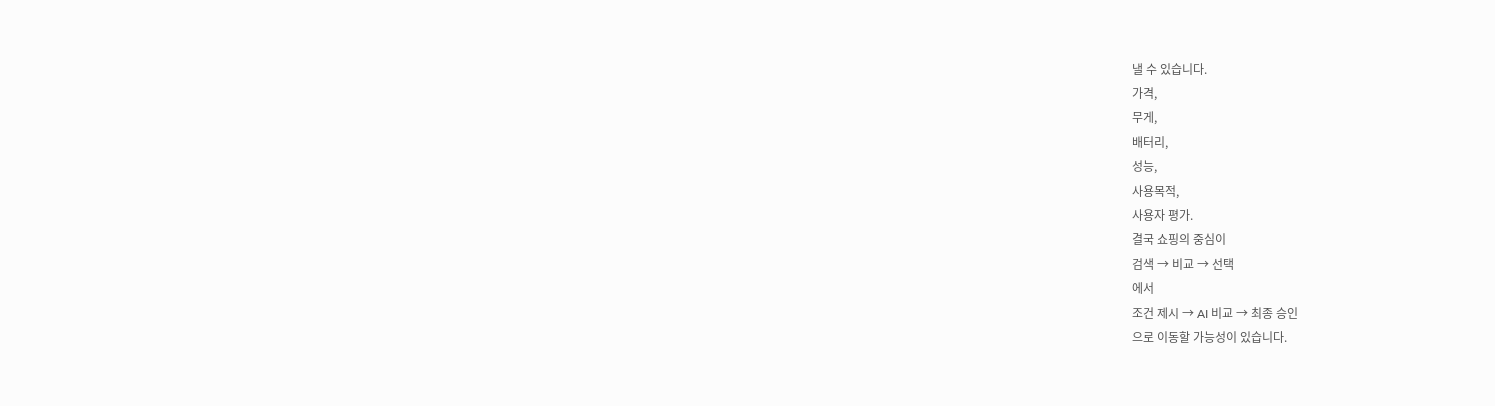낼 수 있습니다.
가격,
무게,
배터리,
성능,
사용목적,
사용자 평가.
결국 쇼핑의 중심이
검색 → 비교 → 선택
에서
조건 제시 → AI 비교 → 최종 승인
으로 이동할 가능성이 있습니다.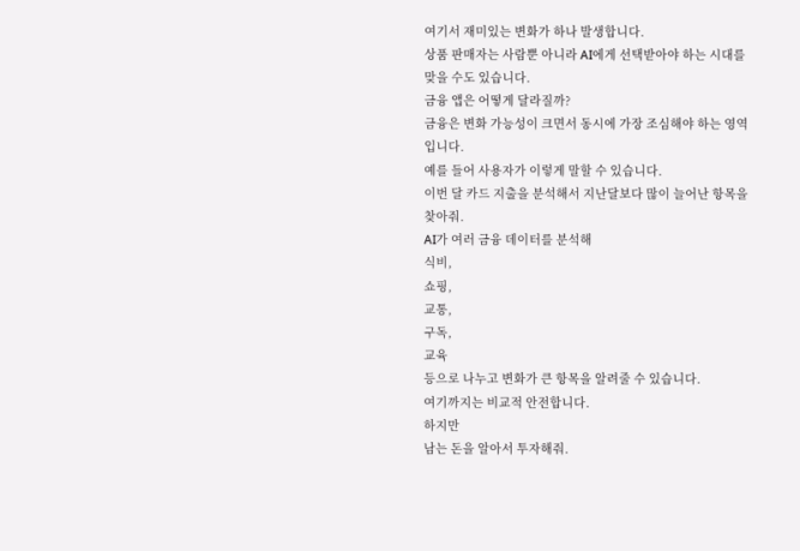여기서 재미있는 변화가 하나 발생합니다.
상품 판매자는 사람뿐 아니라 AI에게 선택받아야 하는 시대를 맞을 수도 있습니다.
금융 앱은 어떻게 달라질까?
금융은 변화 가능성이 크면서 동시에 가장 조심해야 하는 영역입니다.
예를 들어 사용자가 이렇게 말할 수 있습니다.
이번 달 카드 지출을 분석해서 지난달보다 많이 늘어난 항목을 찾아줘.
AI가 여러 금융 데이터를 분석해
식비,
쇼핑,
교통,
구독,
교육
등으로 나누고 변화가 큰 항목을 알려줄 수 있습니다.
여기까지는 비교적 안전합니다.
하지만
남는 돈을 알아서 투자해줘.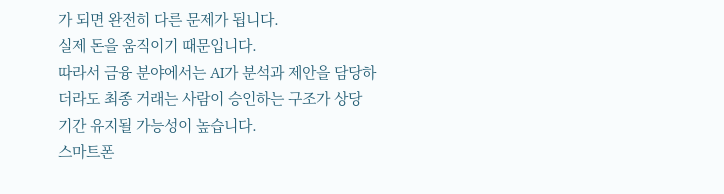가 되면 완전히 다른 문제가 됩니다.
실제 돈을 움직이기 때문입니다.
따라서 금융 분야에서는 AI가 분석과 제안을 담당하더라도 최종 거래는 사람이 승인하는 구조가 상당 기간 유지될 가능성이 높습니다.
스마트폰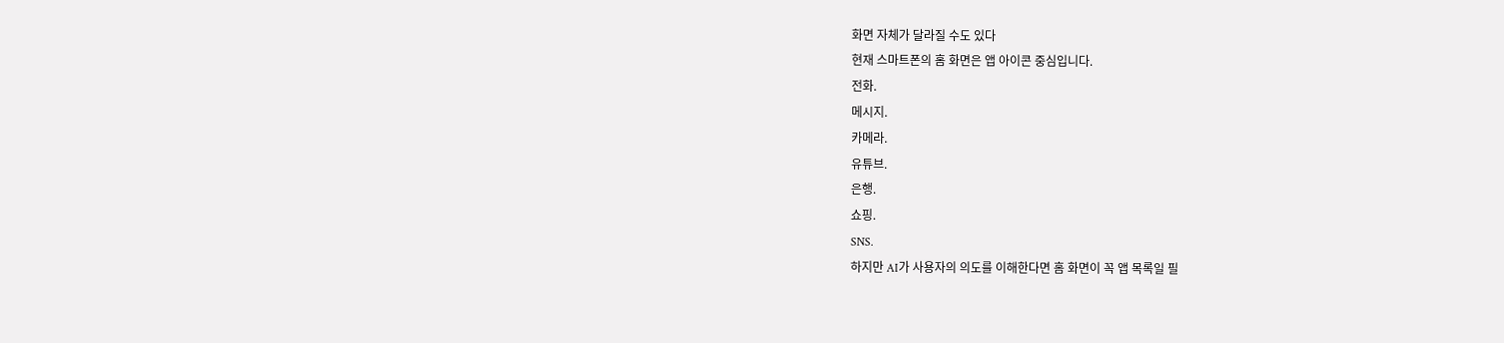화면 자체가 달라질 수도 있다
현재 스마트폰의 홈 화면은 앱 아이콘 중심입니다.
전화.
메시지.
카메라.
유튜브.
은행.
쇼핑.
SNS.
하지만 AI가 사용자의 의도를 이해한다면 홈 화면이 꼭 앱 목록일 필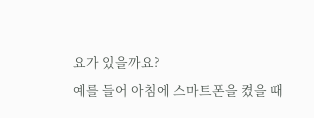요가 있을까요?
예를 들어 아침에 스마트폰을 켰을 때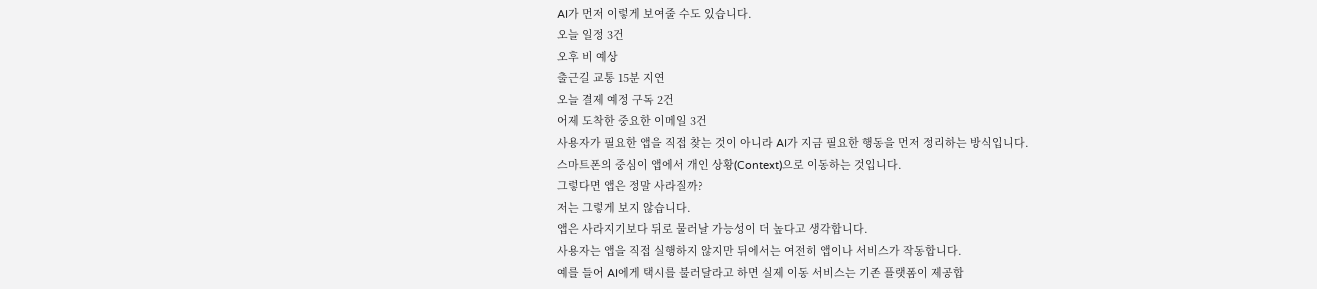AI가 먼저 이렇게 보여줄 수도 있습니다.
오늘 일정 3건
오후 비 예상
출근길 교통 15분 지연
오늘 결제 예정 구독 2건
어제 도착한 중요한 이메일 3건
사용자가 필요한 앱을 직접 찾는 것이 아니라 AI가 지금 필요한 행동을 먼저 정리하는 방식입니다.
스마트폰의 중심이 앱에서 개인 상황(Context)으로 이동하는 것입니다.
그렇다면 앱은 정말 사라질까?
저는 그렇게 보지 않습니다.
앱은 사라지기보다 뒤로 물러날 가능성이 더 높다고 생각합니다.
사용자는 앱을 직접 실행하지 않지만 뒤에서는 여전히 앱이나 서비스가 작동합니다.
예를 들어 AI에게 택시를 불러달라고 하면 실제 이동 서비스는 기존 플랫폼이 제공합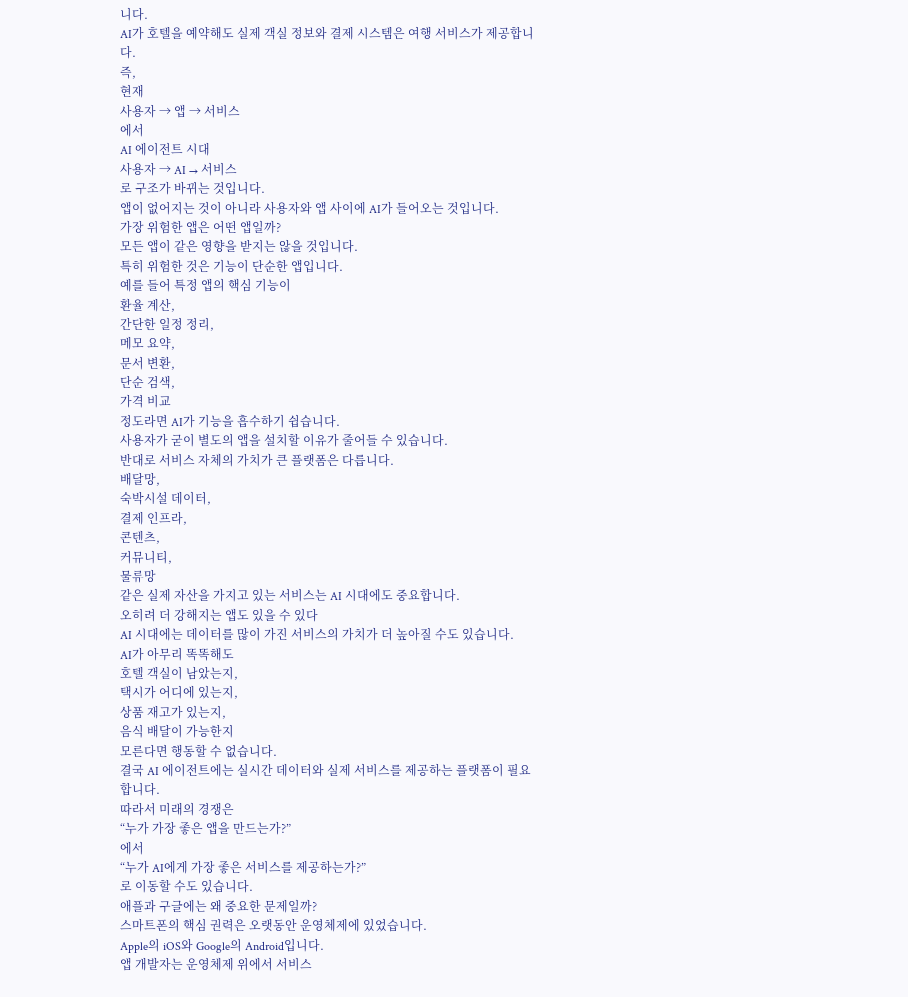니다.
AI가 호텔을 예약해도 실제 객실 정보와 결제 시스템은 여행 서비스가 제공합니다.
즉,
현재
사용자 → 앱 → 서비스
에서
AI 에이전트 시대
사용자 → AI → 서비스
로 구조가 바뀌는 것입니다.
앱이 없어지는 것이 아니라 사용자와 앱 사이에 AI가 들어오는 것입니다.
가장 위험한 앱은 어떤 앱일까?
모든 앱이 같은 영향을 받지는 않을 것입니다.
특히 위험한 것은 기능이 단순한 앱입니다.
예를 들어 특정 앱의 핵심 기능이
환율 계산,
간단한 일정 정리,
메모 요약,
문서 변환,
단순 검색,
가격 비교
정도라면 AI가 기능을 흡수하기 쉽습니다.
사용자가 굳이 별도의 앱을 설치할 이유가 줄어들 수 있습니다.
반대로 서비스 자체의 가치가 큰 플랫폼은 다릅니다.
배달망,
숙박시설 데이터,
결제 인프라,
콘텐츠,
커뮤니티,
물류망
같은 실제 자산을 가지고 있는 서비스는 AI 시대에도 중요합니다.
오히려 더 강해지는 앱도 있을 수 있다
AI 시대에는 데이터를 많이 가진 서비스의 가치가 더 높아질 수도 있습니다.
AI가 아무리 똑똑해도
호텔 객실이 남았는지,
택시가 어디에 있는지,
상품 재고가 있는지,
음식 배달이 가능한지
모른다면 행동할 수 없습니다.
결국 AI 에이전트에는 실시간 데이터와 실제 서비스를 제공하는 플랫폼이 필요합니다.
따라서 미래의 경쟁은
“누가 가장 좋은 앱을 만드는가?”
에서
“누가 AI에게 가장 좋은 서비스를 제공하는가?”
로 이동할 수도 있습니다.
애플과 구글에는 왜 중요한 문제일까?
스마트폰의 핵심 권력은 오랫동안 운영체제에 있었습니다.
Apple의 iOS와 Google의 Android입니다.
앱 개발자는 운영체제 위에서 서비스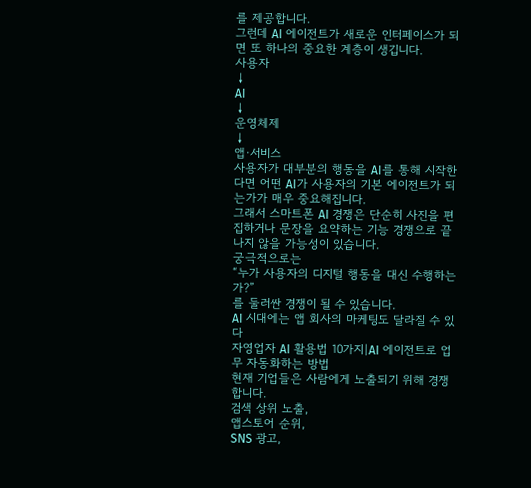를 제공합니다.
그런데 AI 에이전트가 새로운 인터페이스가 되면 또 하나의 중요한 계층이 생깁니다.
사용자
↓
AI
↓
운영체제
↓
앱·서비스
사용자가 대부분의 행동을 AI를 통해 시작한다면 어떤 AI가 사용자의 기본 에이전트가 되는가가 매우 중요해집니다.
그래서 스마트폰 AI 경쟁은 단순히 사진을 편집하거나 문장을 요약하는 기능 경쟁으로 끝나지 않을 가능성이 있습니다.
궁극적으로는
“누가 사용자의 디지털 행동을 대신 수행하는가?”
를 둘러싼 경쟁이 될 수 있습니다.
AI 시대에는 앱 회사의 마케팅도 달라질 수 있다
자영업자 AI 활용법 10가지|AI 에이전트로 업무 자동화하는 방법
현재 기업들은 사람에게 노출되기 위해 경쟁합니다.
검색 상위 노출,
앱스토어 순위,
SNS 광고,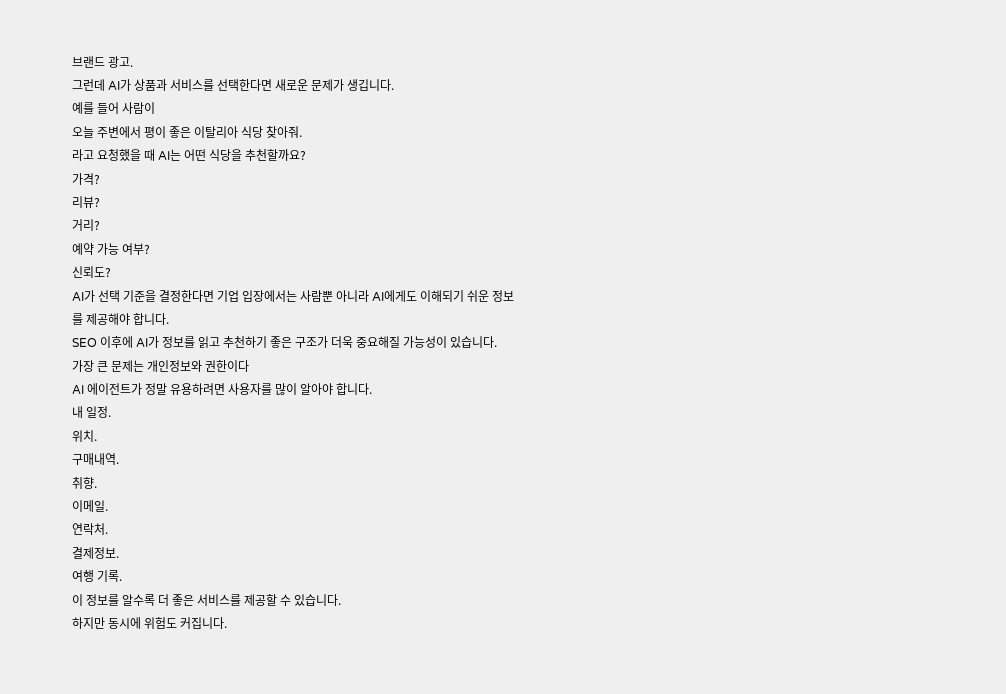브랜드 광고.
그런데 AI가 상품과 서비스를 선택한다면 새로운 문제가 생깁니다.
예를 들어 사람이
오늘 주변에서 평이 좋은 이탈리아 식당 찾아줘.
라고 요청했을 때 AI는 어떤 식당을 추천할까요?
가격?
리뷰?
거리?
예약 가능 여부?
신뢰도?
AI가 선택 기준을 결정한다면 기업 입장에서는 사람뿐 아니라 AI에게도 이해되기 쉬운 정보를 제공해야 합니다.
SEO 이후에 AI가 정보를 읽고 추천하기 좋은 구조가 더욱 중요해질 가능성이 있습니다.
가장 큰 문제는 개인정보와 권한이다
AI 에이전트가 정말 유용하려면 사용자를 많이 알아야 합니다.
내 일정.
위치.
구매내역.
취향.
이메일.
연락처.
결제정보.
여행 기록.
이 정보를 알수록 더 좋은 서비스를 제공할 수 있습니다.
하지만 동시에 위험도 커집니다.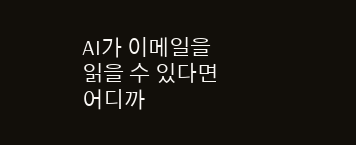AI가 이메일을 읽을 수 있다면 어디까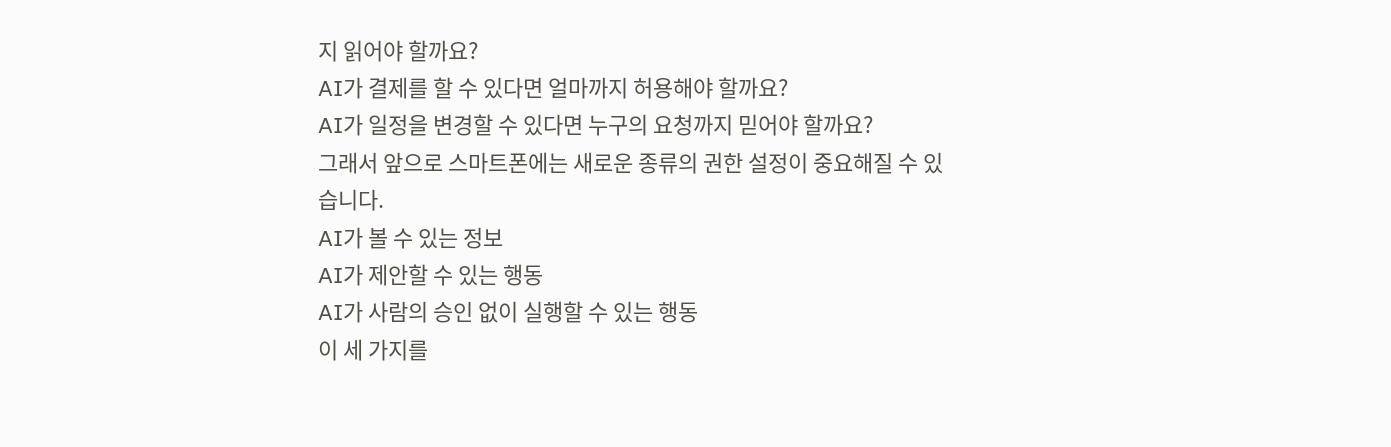지 읽어야 할까요?
AI가 결제를 할 수 있다면 얼마까지 허용해야 할까요?
AI가 일정을 변경할 수 있다면 누구의 요청까지 믿어야 할까요?
그래서 앞으로 스마트폰에는 새로운 종류의 권한 설정이 중요해질 수 있습니다.
AI가 볼 수 있는 정보
AI가 제안할 수 있는 행동
AI가 사람의 승인 없이 실행할 수 있는 행동
이 세 가지를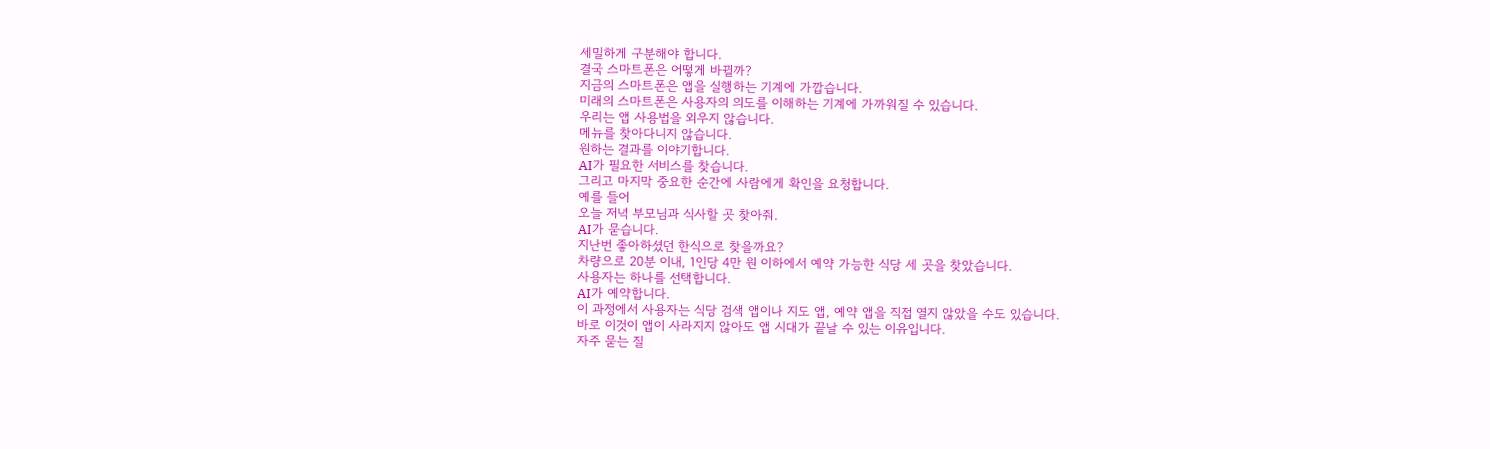세밀하게 구분해야 합니다.
결국 스마트폰은 어떻게 바뀔까?
지금의 스마트폰은 앱을 실행하는 기계에 가깝습니다.
미래의 스마트폰은 사용자의 의도를 이해하는 기계에 가까워질 수 있습니다.
우리는 앱 사용법을 외우지 않습니다.
메뉴를 찾아다니지 않습니다.
원하는 결과를 이야기합니다.
AI가 필요한 서비스를 찾습니다.
그리고 마지막 중요한 순간에 사람에게 확인을 요청합니다.
예를 들어
오늘 저녁 부모님과 식사할 곳 찾아줘.
AI가 묻습니다.
지난번 좋아하셨던 한식으로 찾을까요?
차량으로 20분 이내, 1인당 4만 원 이하에서 예약 가능한 식당 세 곳을 찾았습니다.
사용자는 하나를 선택합니다.
AI가 예약합니다.
이 과정에서 사용자는 식당 검색 앱이나 지도 앱, 예약 앱을 직접 열지 않았을 수도 있습니다.
바로 이것이 앱이 사라지지 않아도 앱 시대가 끝날 수 있는 이유입니다.
자주 묻는 질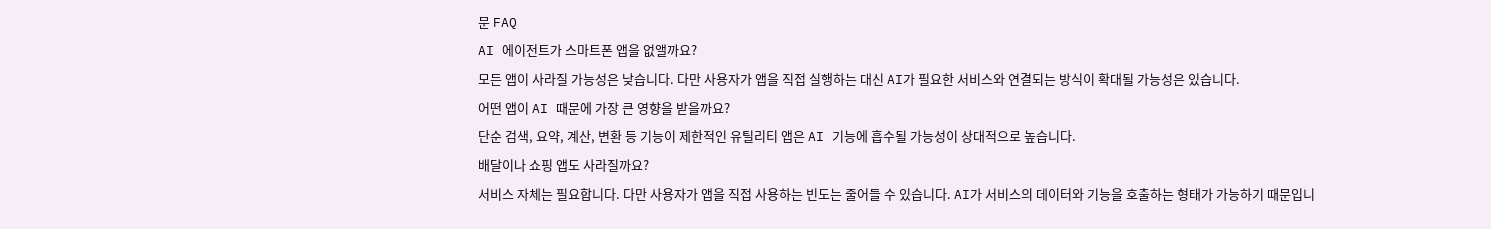문 FAQ
AI 에이전트가 스마트폰 앱을 없앨까요?
모든 앱이 사라질 가능성은 낮습니다. 다만 사용자가 앱을 직접 실행하는 대신 AI가 필요한 서비스와 연결되는 방식이 확대될 가능성은 있습니다.
어떤 앱이 AI 때문에 가장 큰 영향을 받을까요?
단순 검색, 요약, 계산, 변환 등 기능이 제한적인 유틸리티 앱은 AI 기능에 흡수될 가능성이 상대적으로 높습니다.
배달이나 쇼핑 앱도 사라질까요?
서비스 자체는 필요합니다. 다만 사용자가 앱을 직접 사용하는 빈도는 줄어들 수 있습니다. AI가 서비스의 데이터와 기능을 호출하는 형태가 가능하기 때문입니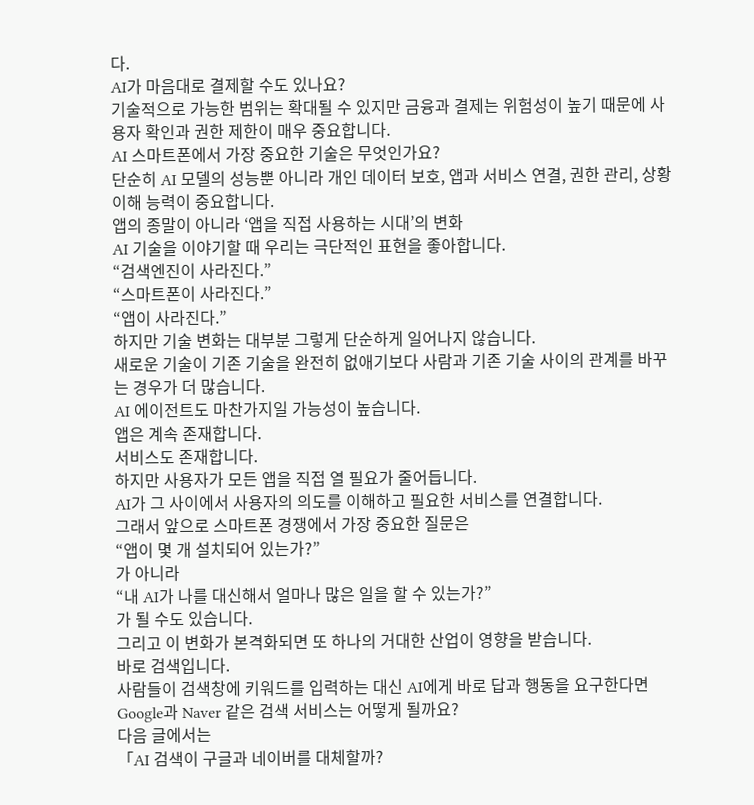다.
AI가 마음대로 결제할 수도 있나요?
기술적으로 가능한 범위는 확대될 수 있지만 금융과 결제는 위험성이 높기 때문에 사용자 확인과 권한 제한이 매우 중요합니다.
AI 스마트폰에서 가장 중요한 기술은 무엇인가요?
단순히 AI 모델의 성능뿐 아니라 개인 데이터 보호, 앱과 서비스 연결, 권한 관리, 상황 이해 능력이 중요합니다.
앱의 종말이 아니라 ‘앱을 직접 사용하는 시대’의 변화
AI 기술을 이야기할 때 우리는 극단적인 표현을 좋아합니다.
“검색엔진이 사라진다.”
“스마트폰이 사라진다.”
“앱이 사라진다.”
하지만 기술 변화는 대부분 그렇게 단순하게 일어나지 않습니다.
새로운 기술이 기존 기술을 완전히 없애기보다 사람과 기존 기술 사이의 관계를 바꾸는 경우가 더 많습니다.
AI 에이전트도 마찬가지일 가능성이 높습니다.
앱은 계속 존재합니다.
서비스도 존재합니다.
하지만 사용자가 모든 앱을 직접 열 필요가 줄어듭니다.
AI가 그 사이에서 사용자의 의도를 이해하고 필요한 서비스를 연결합니다.
그래서 앞으로 스마트폰 경쟁에서 가장 중요한 질문은
“앱이 몇 개 설치되어 있는가?”
가 아니라
“내 AI가 나를 대신해서 얼마나 많은 일을 할 수 있는가?”
가 될 수도 있습니다.
그리고 이 변화가 본격화되면 또 하나의 거대한 산업이 영향을 받습니다.
바로 검색입니다.
사람들이 검색창에 키워드를 입력하는 대신 AI에게 바로 답과 행동을 요구한다면 Google과 Naver 같은 검색 서비스는 어떻게 될까요?
다음 글에서는
「AI 검색이 구글과 네이버를 대체할까?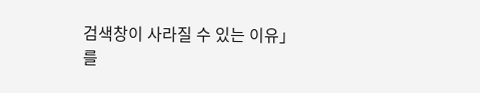검색창이 사라질 수 있는 이유」
를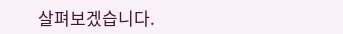살펴보겠습니다.